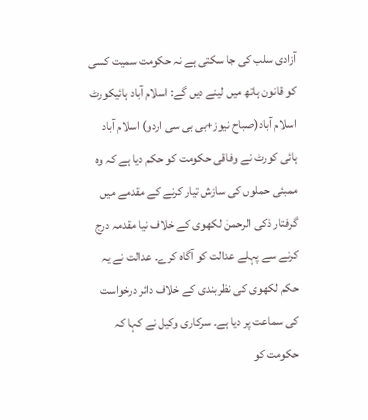آزادی سلب کی جا سکتی ہے نہ حکومت سمیت کسی کو قانون ہاتھ میں لینے دیں گے: اسلام آباد ہائیکورٹ
اسلام آباد(صباح نیوز+بی بی سی اردو) اسلام آباد ہائی کورٹ نے وفاقی حکومت کو حکم دیا ہے کہ وہ ممبئی حملوں کی سازش تیار کرنے کے مقدمے میں گرفتار ذکی الرحمنٰ لکھوی کے خلاف نیا مقدمہ درج کرنے سے پہلے عدالت کو آگاہ کرے۔ عدالت نے یہ حکم لکھوی کی نظربندی کے خلاف دائر درخواست کی سماعت پر دیا ہے۔ سرکاری وکیل نے کہا کہ حکومت کو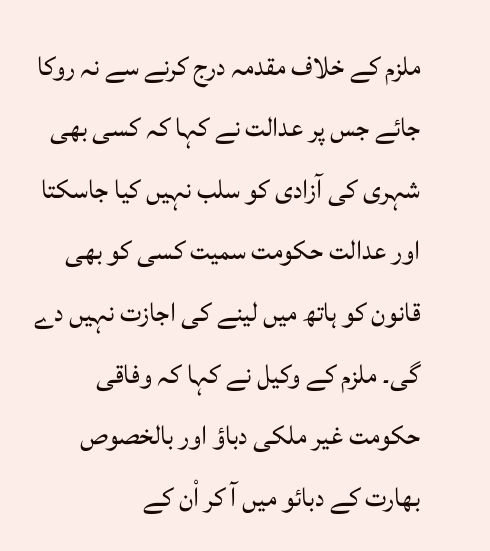ملزم کے خلاف مقدمہ درج کرنے سے نہ روکا جائے جس پر عدالت نے کہا کہ کسی بھی شہری کی آزادی کو سلب نہیں کیا جاسکتا اور عدالت حکومت سمیت کسی کو بھی قانون کو ہاتھ میں لینے کی اجازت نہیں دے گی۔ ملزم کے وکیل نے کہا کہ وفاقی حکومت غیر ملکی دباؤ اور بالخصوص بھارت کے دبائو میں آ کر اْن کے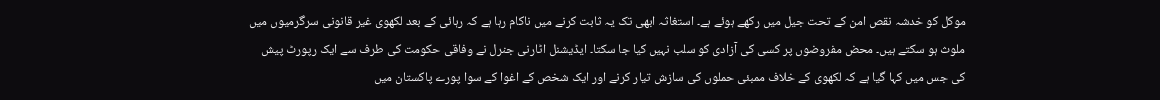موکل کو خدشہ نقص امن کے تحت جیل میں رکھے ہوئے ہے۔ استغاثہ ابھی تک یہ ثابت کرنے میں ناکام رہا ہے کہ رہائی کے بعد لکھوی غیر قانونی سرگرمیوں میں ملوث ہو سکتے ہیں۔ محض مفروضوں پر کسی کی آزادی کو سلب نہیں کیا جا سکتا۔ ایڈیشنل اٹارنی جنرل نے وفاقی حکومت کی طرف سے ایک رپورٹ پیش کی جس میں کہا گیا ہے کہ لکھوی کے خلاف ممبئی حملوں کی سازش تیار کرنے اور ایک شخص کے اغوا کے سوا پورے پاکستان میں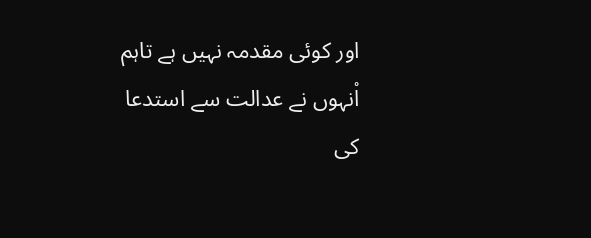اور کوئی مقدمہ نہیں ہے تاہم اْنہوں نے عدالت سے استدعا کی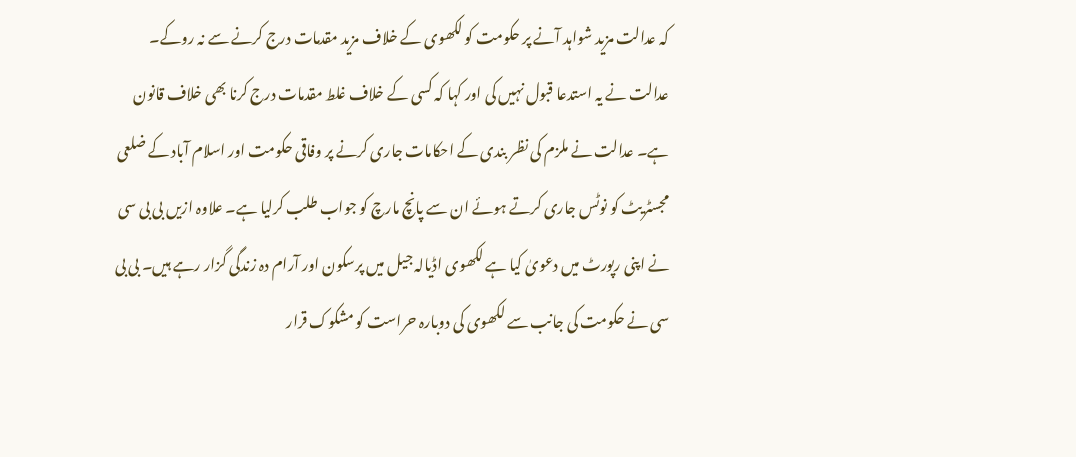کہ عدالت مزید شواہد آنے پر حکومت کو لکھوی کے خلاف مزید مقدمات درج کرنے سے نہ روکے۔ عدالت نے یہ استدعا قبول نہیں کی اور کہا کہ کسی کے خلاف غلط مقدمات درج کرنا بھی خلاف قانون ہے۔ عدالت نے ملزم کی نظر بندی کے احکامات جاری کرنے پر وفاقی حکومت اور اسلام آباد کے ضلعی مجسٹریٹ کو نوٹس جاری کرتے ہوئے ان سے پانچ مارچ کو جواب طلب کرلیا ہے۔ علاوہ ازیں بی بی سی نے اپنی رپورٹ میں دعویٰ کیا ہے لکھوی اڈیالہ جیل میں پرسکون اور آرام دہ زندگی گزار رہے ہیں۔ بی بی سی نے حکومت کی جانب سے لکھوی کی دوبارہ حراست کو مشکوک قرار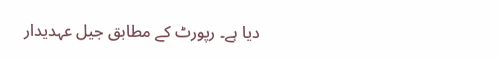دیا ہے۔ رپورٹ کے مطابق جیل عہدیدار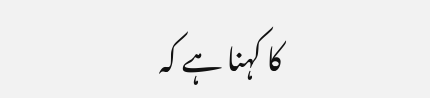کا کہنا ہے کہ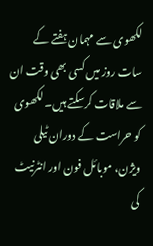لکھوی سے مہمان ہفتے کے سات روز میں کسی بھی وقت ان سے ملاقات کرسکتے ہیں۔ لکھوی کو حراست کے دوران ٹیلی ویژن، موبائل فون اور انٹرنیٹ کی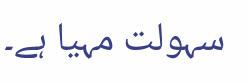سہولت مہیا ہے۔